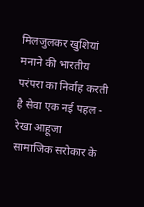मिलजुलकर खुशियां मनाने की भारतीय परंपरा का निर्वाह करती है सेवा एक नई पहल - रेखा आहूजा
सामाजिक सरोकार के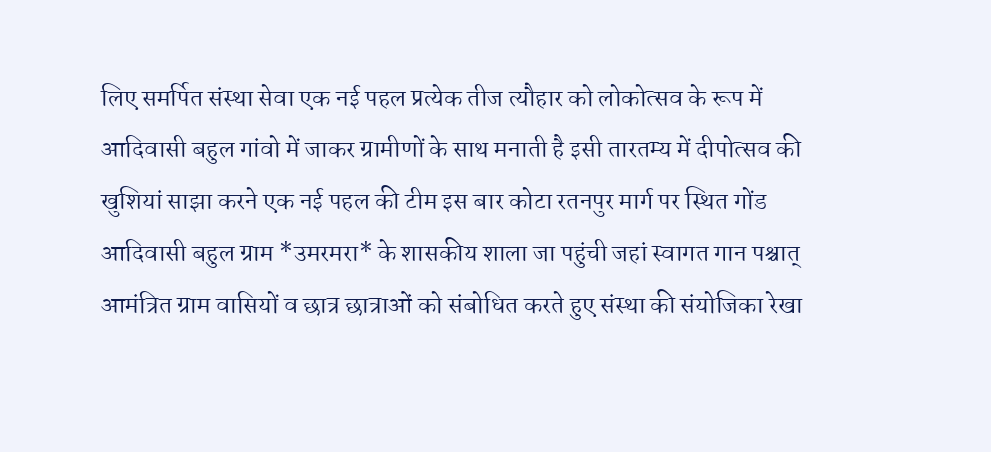लिए समर्पित संस्था सेवा एक नई पहल प्रत्येक तीज त्यौहार को लोकोत्सव के रूप में आदिवासी बहुल गांवो में जाकर ग्रामीणों के साथ मनाती है इसी तारतम्य में दीपोत्सव की खुशियां साझा करने एक नई पहल की टीम इस बार कोटा रतनपुर मार्ग पर स्थित गोंड आदिवासी बहुल ग्राम *उमरमरा* के शासकीय शाला जा पहुंची जहां स्वागत गान पश्चात् आमंत्रित ग्राम वासियों व छात्र छात्राओं को संबोधित करते हुए संस्था की संयोजिका रेखा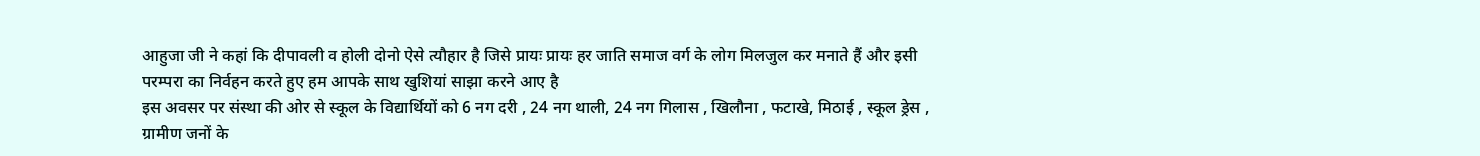आहुजा जी ने कहां कि दीपावली व होली दोनो ऐसे त्यौहार है जिसे प्रायः प्रायः हर जाति समाज वर्ग के लोग मिलजुल कर मनाते हैं और इसी परम्परा का निर्वहन करते हुए हम आपके साथ खुशियां साझा करने आए है
इस अवसर पर संस्था की ओर से स्कूल के विद्यार्थियों को 6 नग दरी , 24 नग थाली, 24 नग गिलास , खिलौना , फटाखे, मिठाई , स्कूल ड्रेस , ग्रामीण जनों के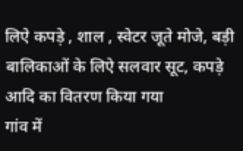लिऐ कपड़े , शाल , स्वेटर जूते मोजे, बड़ी बालिकाओं के लिऐ सलवार सूट, कपड़े आदि का वितरण किया गया
गांव में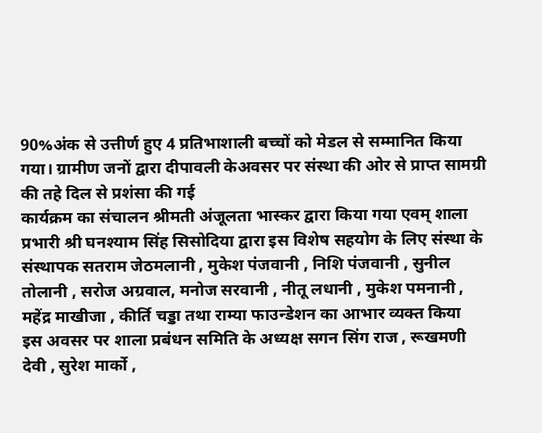90%अंक से उत्तीर्ण हुए 4 प्रतिभाशाली बच्चों को मेडल से सम्मानित किया गया। ग्रामीण जनों द्वारा दीपावली केअवसर पर संस्था की ओर से प्राप्त सामग्री की तहे दिल से प्रशंसा की गई
कार्यक्रम का संचालन श्रीमती अंजूलता भास्कर द्वारा किया गया एवम् शाला प्रभारी श्री घनश्याम सिंह सिसोदिया द्वारा इस विशेष सहयोग के लिए संस्था के संस्थापक सतराम जेठमलानी , मुकेश पंजवानी , निशि पंजवानी , सुनील तोलानी , सरोज अग्रवाल, मनोज सरवानी , नीतू लधानी , मुकेश पमनानी , महेंद्र माखीजा , कीर्ति चड्डा तथा राम्या फाउन्डेशन का आभार व्यक्त किया
इस अवसर पर शाला प्रबंधन समिति के अध्यक्ष सगन सिंग राज , रूखमणी देवी , सुरेश मार्को ,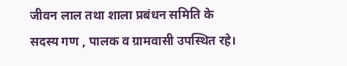जीवन लाल तथा शाला प्रबंधन समिति के सदस्य गण , पालक व ग्रामवासी उपस्थित रहे।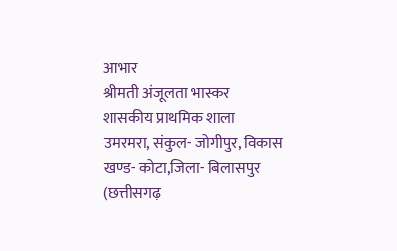आभार
श्रीमती अंजूलता भास्कर शासकीय प्राथमिक शाला उमरमरा, संकुल- जोगीपुर, विकास खण्ड- कोटा,जिला- बिलासपुर (छत्तीसगढ़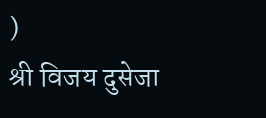)
श्री विजय दुसेजा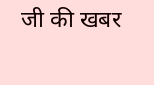जी की खबर